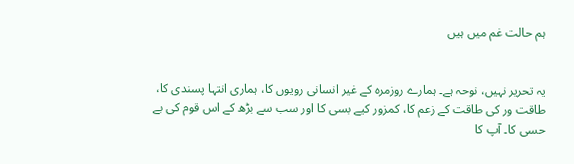ہم حالت غم میں ہیں


یہ تحریر نہیں، نوحہ ہے۔ ہمارے روزمرہ کے غیر انسانی رویوں کا، ہماری انتہا پسندی کا، طاقت ور کی طاقت کے زعم کا، کمزور کیے بسی کا اور سب سے بڑھ کے اس قوم کی بے حسی کا۔ آپ کا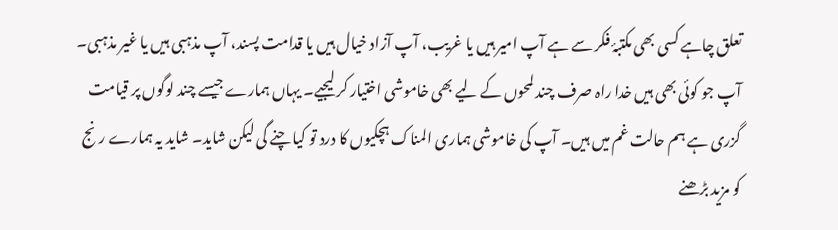تعلق چاہے کسی بھی مکتبۂ فکر سے ہے آپ امیر ہیں یا غریب، آپ آزاد خیال ہیں یا قدامت پسند، آپ مذہبی ہیں یا غیر مذہبی۔ آپ جو کوئی بھی ہیں خدا راہ صرف چند لمحوں کے لیے بھی خاموشی اختیار کر لیجیے۔ یہاں ہمارے جیسے چند لوگوں پر قیامت گزری ہے ہم حالت غم میں ہیں۔ آپ کی خاموشی ہماری المناک ہچکیوں کا درد تو کیا چنے گی لیکن شاید۔ شاید یہ ہمارے رنج کو مزید بڑھنے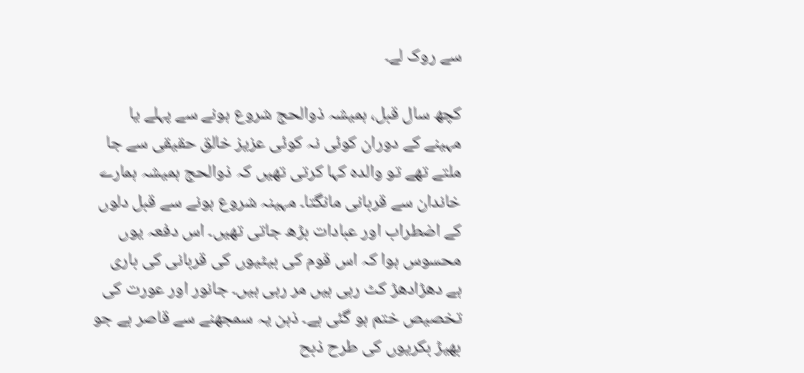سے روک لے۔

کچھ سال قبل، ہمیشہ ذوالحج شروع ہونے سے پہلے یا مہینے کے دوران کوئی نہ کوئی عزیز خالق حقیقی سے جا ملتے تھے تو والدہ کہا کرتی تھیں کہ ذوالحج ہمیشہ ہمارے خاندان سے قربانی مانگتا۔ مہینہ شروع ہونے سے قبل دلوں کے اضطراب اور عبادات بڑھ جاتی تھیں۔ اس دفعہ یوں محسوس ہوا کہ اس قوم کی بیٹیوں کی قربانی کی باری ہے دھڑادھڑ کٹ رہی ہیں مر رہی ہیں۔ جانور اور عورت کی تخصیص ختم ہو گئی ہے۔ ذہن یہ سمجھنے سے قاصر ہے جو بھیڑ بکریوں کی طرح ذبح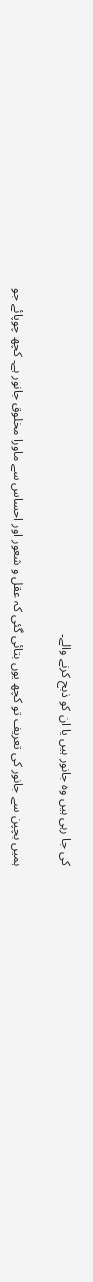کی جا رہی ہیں وہ جانور ہیں یا ان کو ذبح کرنے والے۔

ہمیں بچپن سے جانور کی تعریف تو کچھ یوں بتائی گئی کہ عقل و شعور اور احساس سے ماورا مخلوق جانور ہے۔ کچھ چوپائے جو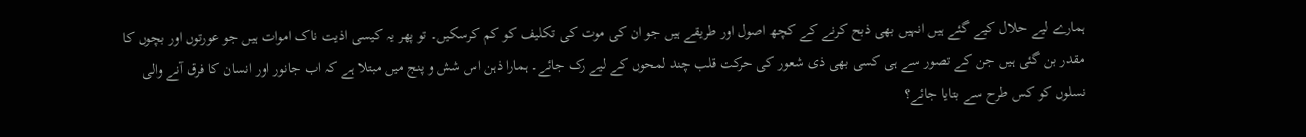ہمارے لیے حلال کیے گئے ہیں انہیں بھی ذبح کرنے کے کچھ اصول اور طریقے ہیں جو ان کی موت کی تکلیف کو کم کرسکیں۔ تو پھر یہ کیسی اذیت ناک اموات ہیں جو عورتوں اور بچوں کا مقدر بن گئی ہیں جن کے تصور سے ہی کسی بھی ذی شعور کی حرکت قلب چند لمحوں کے لیے رک جائے۔ ہمارا ذہن اس شش و پنج میں مبتلا ہے کہ اب جانور اور انسان کا فرق آنے والی نسلوں کو کس طرح سے بتایا جائے؟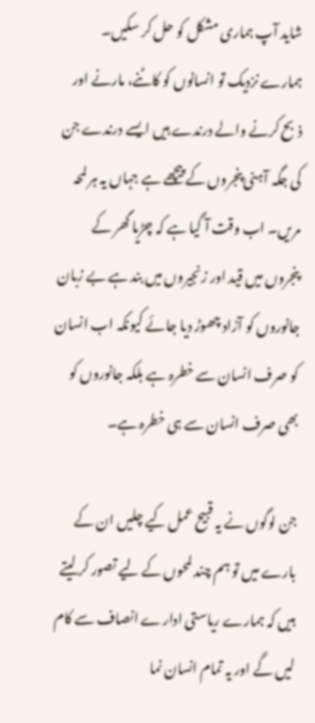شاید آپ ہماری مشکل کو حل کر سکیں۔ ہمارے نزدیک تو انسانوں کو کاٹنے، مارنے اور ذبح کرنے والے درندے ہیں ایسے درندے جن کی جگہ آہنی پنجروں کے پیچھے ہے جہاں یہ ہر لمحہ مریں۔ اب وقت آ گیا ہے کہ چڑیا گھر کے پنجروں میں قید اور زنجیروں میں بند ہے بے زبان جانوروں کو آزاد چھوڑ دیا جائے کیونکہ اب انسان کو صرف انسان سے خطرہ ہے بلکہ جانوروں کو بھی صرف انسان سے ہی خطرہ ہے۔

جن لوگوں نے یہ قبیح عمل کیے چلیں ان کے بارے میں تو ہم چند لمحوں کے لیے تصور کر لیتے ہیں کہ ہمارے ریاستی ادارے انصاف سے کام لیں گے اور یہ تمام انسان نما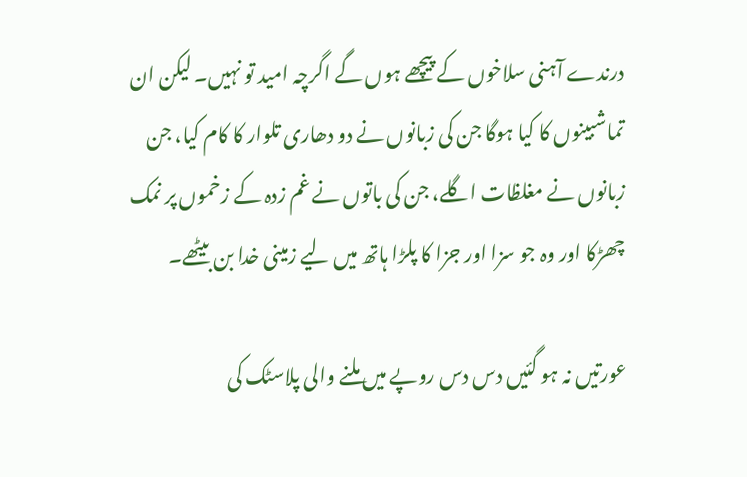درندے آہنی سلاخوں کے پیچھے ہوں گے اگرچہ امید تو نہیں۔ لیکن ان تماشبینوں کا کیا ہوگا جن کی زبانوں نے دو دھاری تلوار کا کام کیا، جن زبانوں نے مغلظات اگلے، جن کی باتوں نے غم زدہ کے زخموں پر نمک چھڑکا اور وہ جو سزا اور جزا کا پلڑا ہاتھ میں لیے زمینی خدا بن بیٹھے۔

عورتیں نہ ہو گئیں دس دس روپے میں ملنے والی پلاسٹک کی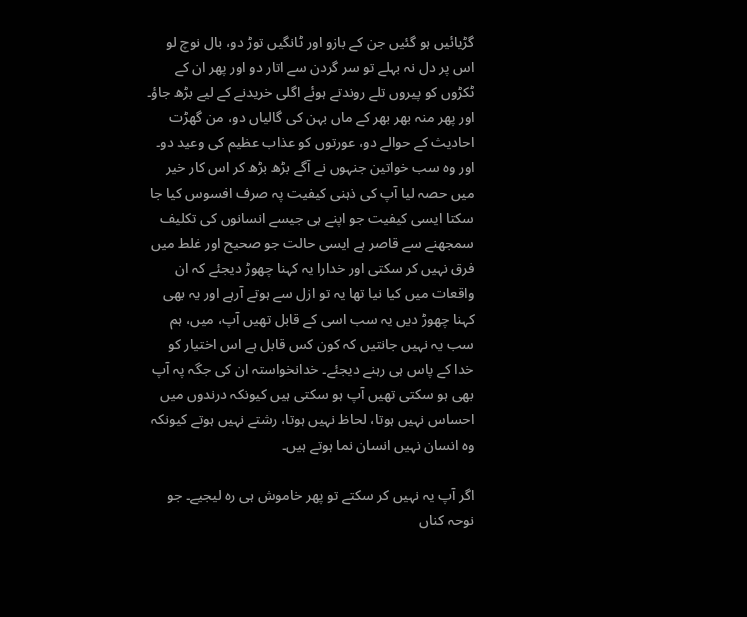گڑیائیں ہو گئیں جن کے بازو اور ٹانگیں توڑ دو، بال نوچ لو اس پر دل نہ بہلے تو سر گردن سے اتار دو اور پھر ان کے ٹکڑوں کو پیروں تلے روندتے ہوئے اگلی خریدنے کے لیے بڑھ جاؤ۔ اور پھر منہ بھر بھر کے ماں بہن کی گالیاں دو، من گھڑت احادیث کے حوالے دو، عورتوں کو عذاب عظیم کی وعید دو۔ اور وہ سب خواتین جنہوں نے آگے بڑھ بڑھ کر اس کار خیر میں حصہ لیا آپ کی ذہنی کیفیت پہ صرف افسوس کیا جا سکتا ایسی کیفیت جو اپنے ہی جیسے انسانوں کی تکلیف سمجھنے سے قاصر ہے ایسی حالت جو صحیح اور غلط میں فرق نہیں کر سکتی اور خدارا یہ کہنا چھوڑ دیجئے کہ ان واقعات میں کیا نیا تھا یہ تو ازل سے ہوتے آرہے اور یہ بھی کہنا چھوڑ دیں یہ سب اسی کے قابل تھیں آپ، میں، ہم سب یہ نہیں جانتیں کہ کون کس قابل ہے اس اختیار کو خدا کے پاس ہی رہنے دیجئے۔ خدانخواستہ ان کی جگہ پہ آپ بھی ہو سکتی تھیں آپ ہو سکتی ہیں کیونکہ درندوں میں احساس نہیں ہوتا، لحاظ نہیں ہوتا، رشتے نہیں ہوتے کیونکہ وہ انسان نہیں انسان نما ہوتے ہیں۔

اگر آپ یہ نہیں کر سکتے تو پھر خاموش ہی رہ لیجیے۔ جو نوحہ کناں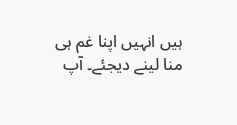ہیں انہیں اپنا غم ہی منا لینے دیجئے۔ آپ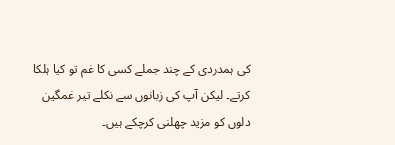کی ہمدردی کے چند جملے کسی کا غم تو کیا ہلکا کرتے۔ لیکن آپ کی زبانوں سے نکلے تیر غمگین دلوں کو مزید چھلنی کرچکے ہیں۔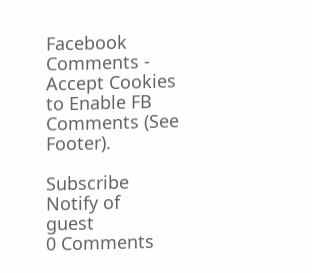Facebook Comments - Accept Cookies to Enable FB Comments (See Footer).

Subscribe
Notify of
guest
0 Comments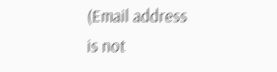(Email address is not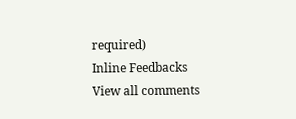required)
Inline Feedbacks
View all comments